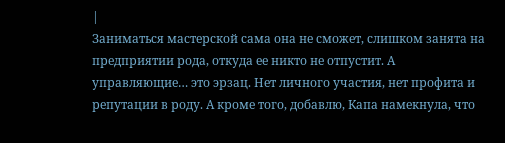|
Заниматься мастерской сама она не сможет, слишком занята на предприятии рода, откуда ее никто не отпустит. А управляющие… это эрзац. Нет личного участия, нет профита и репутации в роду. А кроме того, добавлю, Капа намекнула, что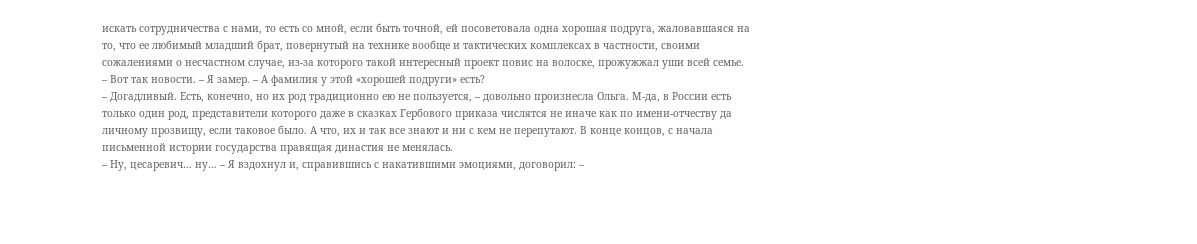искать сотрудничества с нами, то есть со мной, если быть точной, ей посоветовала одна хорошая подруга, жаловавшаяся на то, что ее любимый младший брат, повернутый на технике вообще и тактических комплексах в частности, своими сожалениями о несчастном случае, из-за которого такой интересный проект повис на волоске, прожужжал уши всей семье.
– Вот так новости. – Я замер. – А фамилия у этой «хорошей подруги» есть?
– Догадливый. Есть, конечно, но их род традиционно ею не пользуется, – довольно произнесла Ольга. М-да, в России есть только один род, представители которого даже в сказках Гербового приказа числятся не иначе как по имени-отчеству да личному прозвищу, если таковое было. А что, их и так все знают и ни с кем не перепутают. В конце концов, с начала письменной истории государства правящая династия не менялась.
– Ну, цесаревич… ну… – Я вздохнул и, справившись с накатившими эмоциями, договорил: –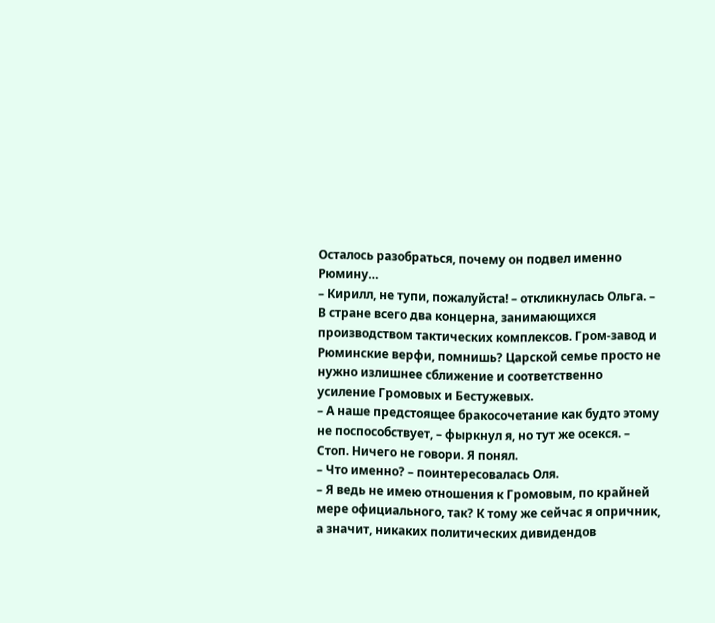Осталось разобраться, почему он подвел именно Рюмину…
– Кирилл, не тупи, пожалуйста! – откликнулась Ольга. – В стране всего два концерна, занимающихся производством тактических комплексов. Гром-завод и Рюминские верфи, помнишь? Царской семье просто не нужно излишнее сближение и соответственно усиление Громовых и Бестужевых.
– А наше предстоящее бракосочетание как будто этому не поспособствует, – фыркнул я, но тут же осекся. – Стоп. Ничего не говори. Я понял.
– Что именно? – поинтересовалась Оля.
– Я ведь не имею отношения к Громовым, по крайней мере официального, так? К тому же сейчас я опричник, а значит, никаких политических дивидендов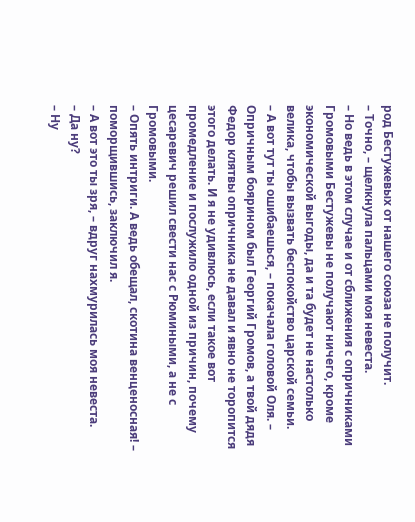род Бестужевых от нашего союза не получит.
– Точно, – щелкнула пальцами моя невеста.
– Но ведь в этом случае и от сближения с опричниками Громовыми Бестужевы не получают ничего, кроме экономической выгоды, да и та будет не настолько велика, чтобы вызвать беспокойство царской семьи.
– А вот тут ты ошибаешься, – покачала головой Оля. – Опричным боярином был Георгий Громов, а твой дядя Федор клятвы опричника не давал и явно не торопится этого делать. И я не удивлюсь, если такое вот промедление и послужило одной из причин, почему цесаревич решил свести нас с Рюмиными, а не с Громовыми.
– Опять интриги. А ведь обещал, скотина венценосная! – поморщившись, заключил я.
– А вот это ты зря, – вдруг нахмурилась моя невеста.
– Да ну?
– Ну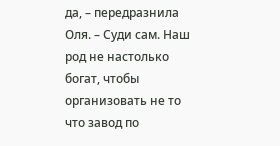да, – передразнила Оля. – Суди сам. Наш род не настолько богат, чтобы организовать не то что завод по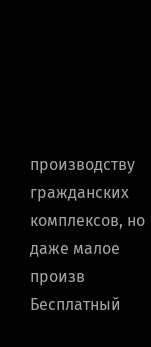производству гражданских комплексов, но даже малое произв
Бесплатный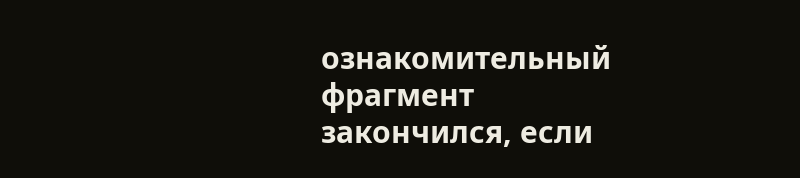ознакомительный фрагмент закончился, если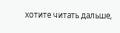хотите читать дальше,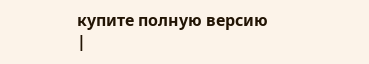купите полную версию
|